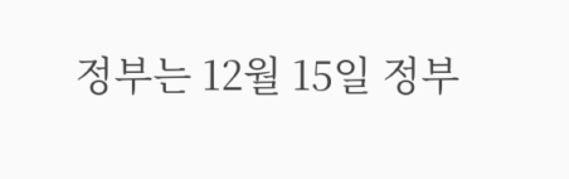정부는 12월 15일 정부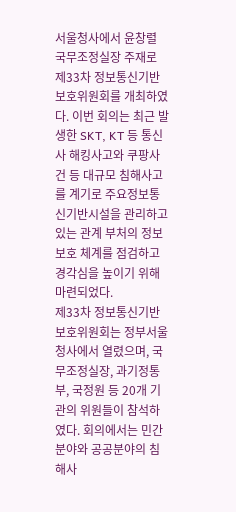서울청사에서 윤창렬 국무조정실장 주재로 제33차 정보통신기반보호위원회를 개최하였다. 이번 회의는 최근 발생한 SKT, KT 등 통신사 해킹사고와 쿠팡사건 등 대규모 침해사고를 계기로 주요정보통신기반시설을 관리하고 있는 관계 부처의 정보보호 체계를 점검하고 경각심을 높이기 위해 마련되었다.
제33차 정보통신기반보호위원회는 정부서울청사에서 열렸으며, 국무조정실장, 과기정통부, 국정원 등 20개 기관의 위원들이 참석하였다. 회의에서는 민간분야와 공공분야의 침해사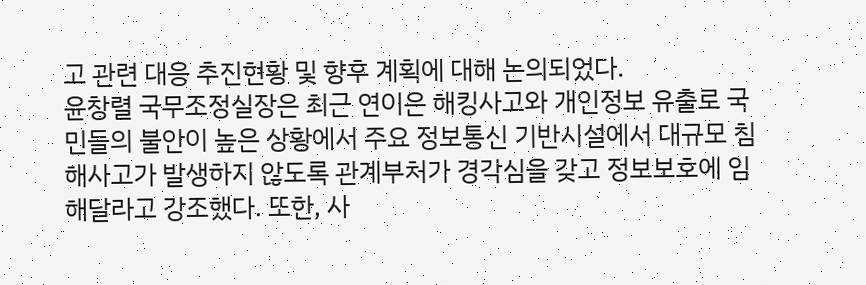고 관련 대응 추진현황 및 향후 계획에 대해 논의되었다.
윤창렬 국무조정실장은 최근 연이은 해킹사고와 개인정보 유출로 국민들의 불안이 높은 상황에서 주요 정보통신 기반시설에서 대규모 침해사고가 발생하지 않도록 관계부처가 경각심을 갖고 정보보호에 임해달라고 강조했다. 또한, 사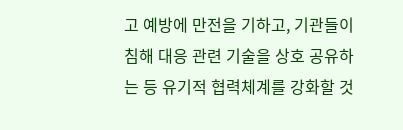고 예방에 만전을 기하고, 기관들이 침해 대응 관련 기술을 상호 공유하는 등 유기적 협력체계를 강화할 것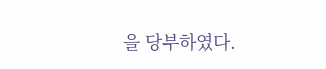을 당부하였다.